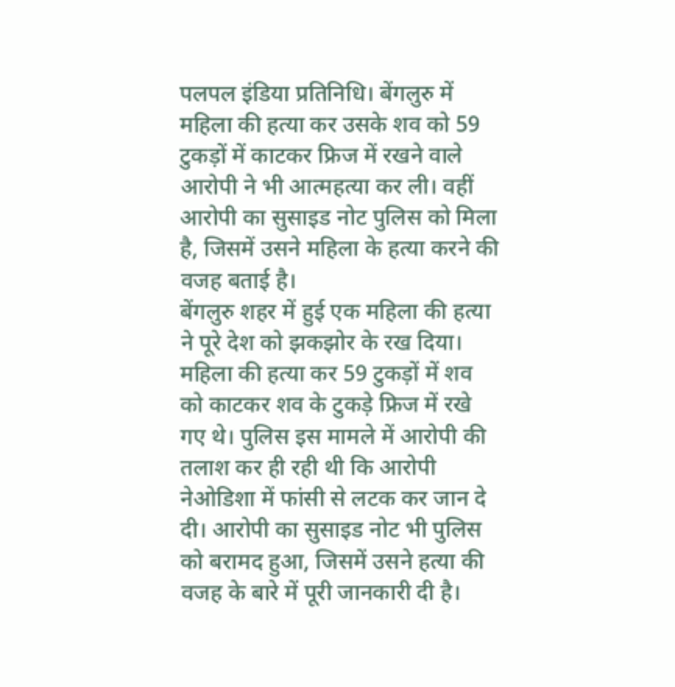पलपल इंडिया प्रतिनिधि। बेंगलुरु में महिला की हत्या कर उसके शव को 59 टुकड़ों में काटकर फ्रिज में रखने वाले आरोपी ने भी आत्महत्या कर ली। वहीं आरोपी का सुसाइड नोट पुलिस को मिला है, जिसमें उसने महिला के हत्या करने की वजह बताई है।
बेंगलुरु शहर में हुई एक महिला की हत्या ने पूरे देश को झकझोर के रख दिया। महिला की हत्या कर 59 टुकड़ों में शव को काटकर शव के टुकड़े फ्रिज में रखे गए थे। पुलिस इस मामले में आरोपी की तलाश कर ही रही थी कि आरोपी नेओडिशा में फांसी से लटक कर जान दे दी। आरोपी का सुसाइड नोट भी पुलिस को बरामद हुआ, जिसमें उसने हत्या की वजह के बारे में पूरी जानकारी दी है।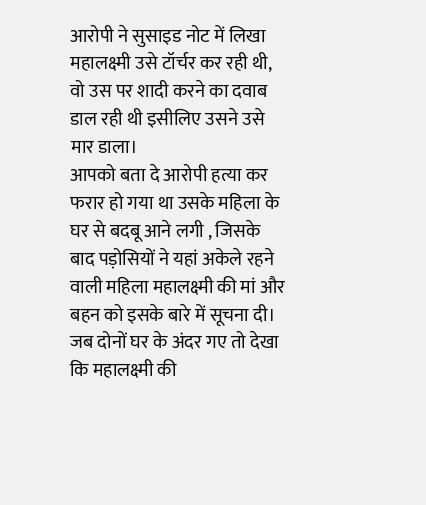आरोपी ने सुसाइड नोट में लिखा महालक्ष्मी उसे टॉर्चर कर रही थी, वो उस पर शादी करने का दवाब डाल रही थी इसीलिए उसने उसे मार डाला।
आपको बता दे आरोपी हत्या कर फरार हो गया था उसके महिला के घर से बदबू आने लगी , जिसके बाद पड़ोसियों ने यहां अकेले रहने वाली महिला महालक्ष्मी की मां और बहन को इसके बारे में सूचना दी। जब दोनों घर के अंदर गए तो देखा कि महालक्ष्मी की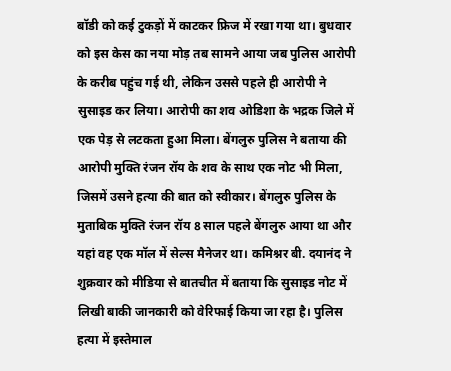बॉडी को कई टुकड़ों में काटकर फ्रिज में रखा गया था। बुधवार को इस केस का नया मोड़ तब सामने आया जब पुलिस आरोपी के करीब पहुंच गई थी, लेकिन उससे पहले ही आरोपी ने सुसाइड कर लिया। आरोपी का शव ओडिशा के भद्रक जिले में एक पेड़ से लटकता हुआ मिला। बेंगलुरु पुलिस ने बताया की आरोपी मुक्ति रंजन रॉय के शव के साथ एक नोट भी मिला, जिसमें उसने हत्या की बात को स्वीकार। बेंगलुरु पुलिस के मुताबिक मुक्ति रंजन रॉय 8 साल पहले बेंगलुरु आया था और यहां वह एक मॉल में सेल्स मैनेजर था। कमिश्नर बी. दयानंद ने शुक्रवार को मीडिया से बातचीत में बताया कि सुसाइड नोट में लिखी बाकी जानकारी को वेरिफाई किया जा रहा है। पुलिस हत्या में इस्तेमाल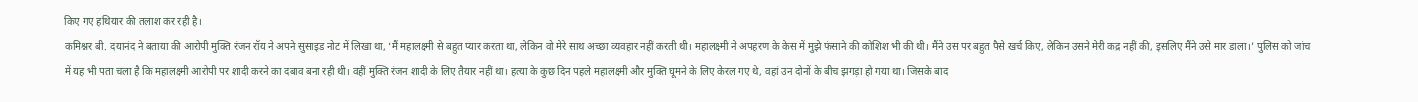किए गए हथियार की तलाश कर रही है।
कमिश्नर बी. दयानंद ने बताया की आरोपी मुक्ति रंजन रॉय ने अपने सुसाइड नोट में लिखा था, ‘मैं महालक्ष्मी से बहुत प्यार करता था, लेकिन वो मेरे साथ अच्छा व्यवहार नहीं करती थी। महालक्ष्मी ने अपहरण के केस में मुझे फंसाने की कोशिश भी की थी। मैंने उस पर बहुत पैसे खर्च किए, लेकिन उसने मेरी कद्र नहीं की, इसलिए मैंने उसे मार डाला।’ पुलिस को जांच में यह भी पता चला है कि महालक्ष्मी आरोपी पर शादी करने का दबाव बना रही थी। वहीं मुक्ति रंजन शादी के लिए तैयार नहीं था। हत्या के कुछ दिन पहले महालक्ष्मी और मुक्ति घूमने के लिए केरल गए थे, वहां उन दोनों के बीच झगड़ा हो गया था। जिसके बाद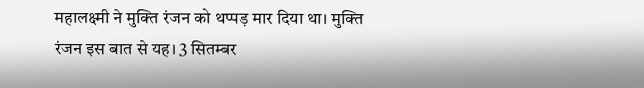महालक्ष्मी ने मुक्ति रंजन को थप्पड़ मार दिया था। मुक्ति रंजन इस बात से यह। 3 सितम्बर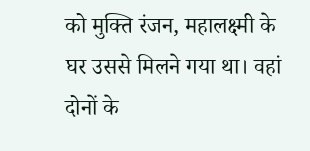को मुक्ति रंजन, महालक्ष्मी के घर उससे मिलने गया था। वहां दोनों के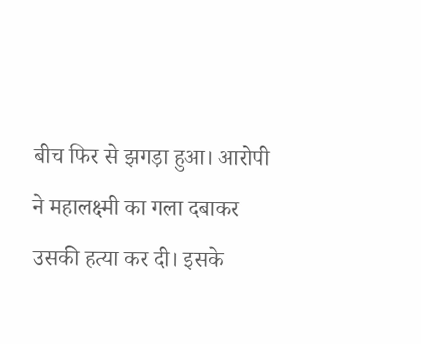बीच फिर से झगड़ा हुआ। आरोपी ने महालक्ष्मी का गला दबाकर उसकी हत्या कर दी। इसके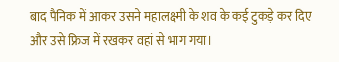बाद पैनिक में आकर उसने महालक्ष्मी के शव के कई टुकड़े कर दिए और उसे फ्रिज में रखकर वहां से भाग गया।